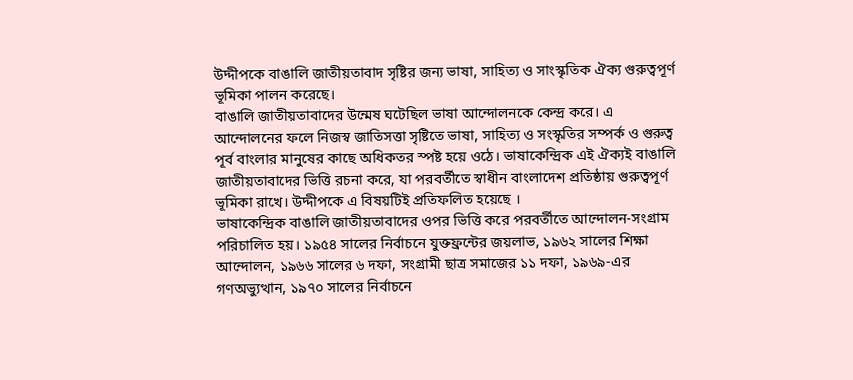উদ্দীপকে বাঙালি জাতীয়তাবাদ সৃষ্টির জন্য ভাষা, সাহিত্য ও সাংস্কৃতিক ঐক্য গুরুত্বপূর্ণ ভূমিকা পালন করেছে।
বাঙালি জাতীয়তাবাদের উন্মেষ ঘটেছিল ভাষা আন্দোলনকে কেন্দ্র করে। এ আন্দোলনের ফলে নিজস্ব জাতিসত্তা সৃষ্টিতে ভাষা, সাহিত্য ও সংস্কৃতির সম্পর্ক ও গুরুত্ব পূর্ব বাংলার মানুষের কাছে অধিকতর স্পষ্ট হয়ে ওঠে। ভাষাকেন্দ্রিক এই ঐক্যই বাঙালি জাতীয়তাবাদের ভিত্তি রচনা করে, যা পরবর্তীতে স্বাধীন বাংলাদেশ প্রতিষ্ঠায় গুরুত্বপূর্ণ ভূমিকা রাখে। উদ্দীপকে এ বিষয়টিই প্রতিফলিত হয়েছে ।
ভাষাকেন্দ্রিক বাঙালি জাতীয়তাবাদের ওপর ভিত্তি করে পরবর্তীতে আন্দোলন-সংগ্রাম পরিচালিত হয়। ১৯৫৪ সালের নির্বাচনে যুক্তফ্রন্টের জয়লাভ, ১৯৬২ সালের শিক্ষা আন্দোলন, ১৯৬৬ সালের ৬ দফা, সংগ্রামী ছাত্র সমাজের ১১ দফা, ১৯৬৯-এর গণঅভ্যুত্থান, ১৯৭০ সালের নির্বাচনে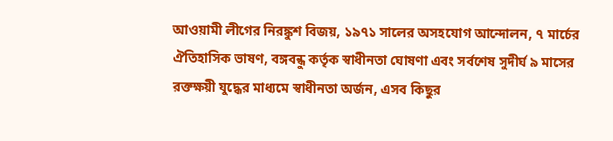আওয়ামী লীগের নিরঙ্কুশ বিজয়, ১৯৭১ সালের অসহযোগ আন্দোলন, ৭ মার্চের ঐতিহাসিক ভাষণ, বঙ্গবন্ধু কর্তৃক স্বাধীনতা ঘোষণা এবং সর্বশেষ সুদীর্ঘ ৯ মাসের রক্তক্ষয়ী যুদ্ধের মাধ্যমে স্বাধীনতা অর্জন, এসব কিছুর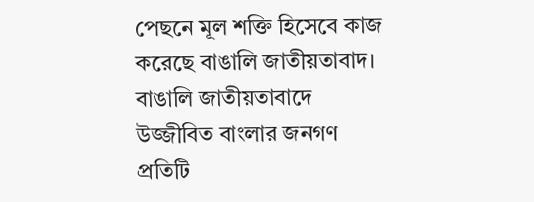পেছনে মূল শক্তি হিসেবে কাজ করেছে বাঙালি জাতীয়তাবাদ। বাঙালি জাতীয়তাবাদে উজ্জীবিত বাংলার জনগণ প্রতিটি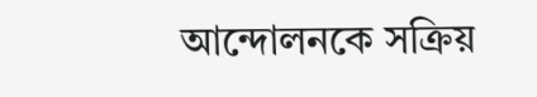আন্দোলনকে সক্রিয়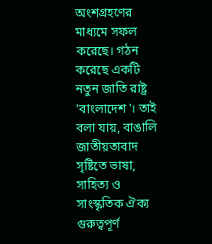অংশগ্রহণের মাধ্যমে সফল করেছে। গঠন করেছে একটি নতুন জাতি রাষ্ট্র 'বাংলাদেশ'। তাই বলা যায়, বাঙালি জাতীয়তাবাদ সৃষ্টিতে ভাষা, সাহিত্য ও সাংস্কৃতিক ঐক্য গুরুত্বপূর্ণ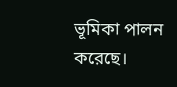ভূমিকা পালন করেছে।